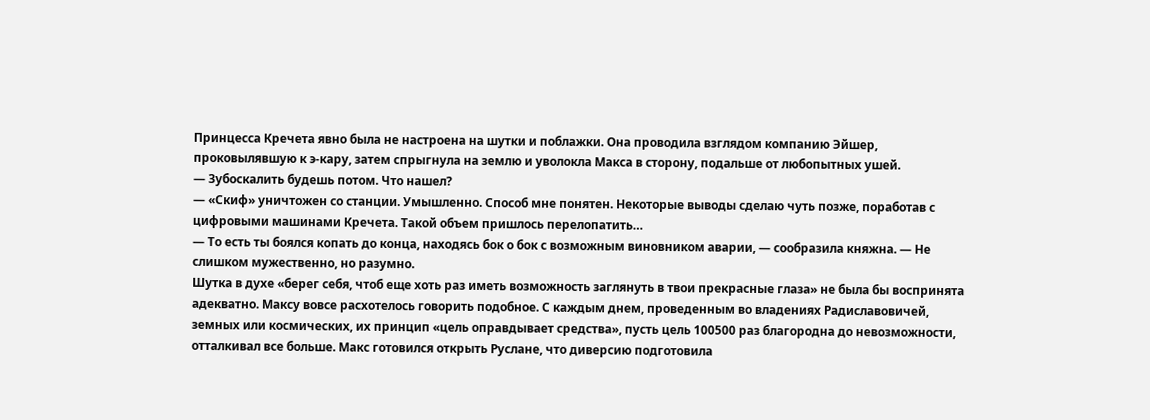Принцесса Кречета явно была не настроена на шутки и поблажки. Она проводила взглядом компанию Эйшер, проковылявшую к э-кару, затем спрыгнула на землю и уволокла Макса в сторону, подальше от любопытных ушей.
— Зубоскалить будешь потом. Что нашел?
— «Скиф» уничтожен со станции. Умышленно. Способ мне понятен. Некоторые выводы сделаю чуть позже, поработав с цифровыми машинами Кречета. Такой объем пришлось перелопатить…
— То есть ты боялся копать до конца, находясь бок о бок с возможным виновником аварии, — сообразила княжна. — Не слишком мужественно, но разумно.
Шутка в духе «берег себя, чтоб еще хоть раз иметь возможность заглянуть в твои прекрасные глаза» не была бы воспринята адекватно. Максу вовсе расхотелось говорить подобное. С каждым днем, проведенным во владениях Радиславовичей, земных или космических, их принцип «цель оправдывает средства», пусть цель 100500 раз благородна до невозможности, отталкивал все больше. Макс готовился открыть Руслане, что диверсию подготовила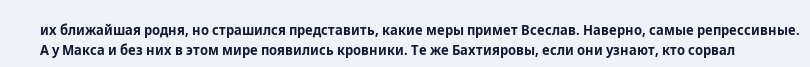их ближайшая родня, но страшился представить, какие меры примет Всеслав. Наверно, самые репрессивные.
А у Макса и без них в этом мире появились кровники. Те же Бахтияровы, если они узнают, кто сорвал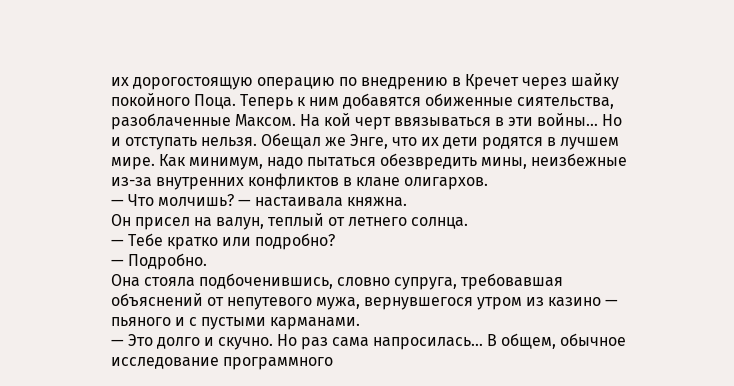их дорогостоящую операцию по внедрению в Кречет через шайку покойного Поца. Теперь к ним добавятся обиженные сиятельства, разоблаченные Максом. На кой черт ввязываться в эти войны… Но и отступать нельзя. Обещал же Энге, что их дети родятся в лучшем мире. Как минимум, надо пытаться обезвредить мины, неизбежные из-за внутренних конфликтов в клане олигархов.
— Что молчишь? — настаивала княжна.
Он присел на валун, теплый от летнего солнца.
— Тебе кратко или подробно?
— Подробно.
Она стояла подбоченившись, словно супруга, требовавшая объяснений от непутевого мужа, вернувшегося утром из казино — пьяного и с пустыми карманами.
— Это долго и скучно. Но раз сама напросилась… В общем, обычное исследование программного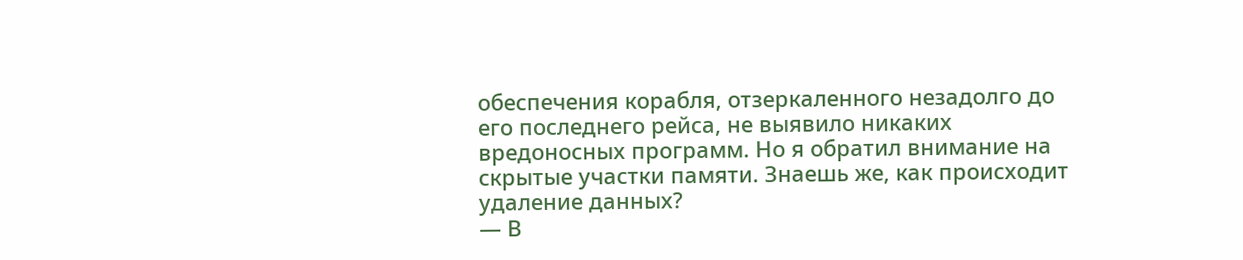обеспечения корабля, отзеркаленного незадолго до его последнего рейса, не выявило никаких вредоносных программ. Но я обратил внимание на скрытые участки памяти. Знаешь же, как происходит удаление данных?
— В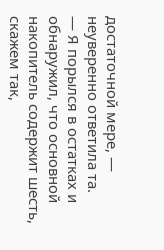достаточной мере, — неуверенно ответила та.
— Я порылся в остатках и обнаружил, что основной накопитель содержит шесть, скажем так,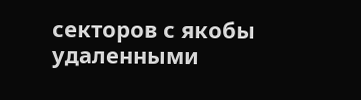секторов с якобы удаленными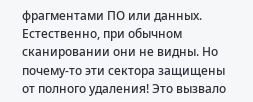фрагментами ПО или данных. Естественно, при обычном сканировании они не видны. Но почему-то эти сектора защищены от полного удаления! Это вызвало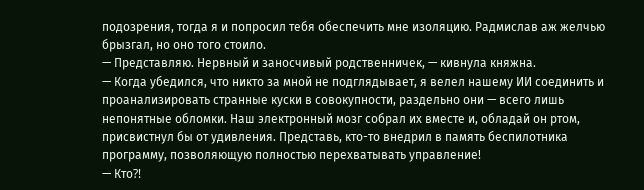подозрения, тогда я и попросил тебя обеспечить мне изоляцию. Радмислав аж желчью брызгал, но оно того стоило.
— Представляю. Нервный и заносчивый родственничек, — кивнула княжна.
— Когда убедился, что никто за мной не подглядывает, я велел нашему ИИ соединить и проанализировать странные куски в совокупности, раздельно они — всего лишь непонятные обломки. Наш электронный мозг собрал их вместе и, обладай он ртом, присвистнул бы от удивления. Представь, кто-то внедрил в память беспилотника программу, позволяющую полностью перехватывать управление!
— Кто⁈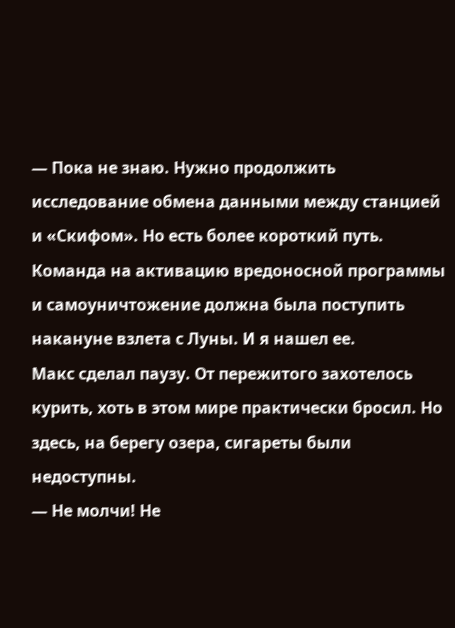— Пока не знаю. Нужно продолжить исследование обмена данными между станцией и «Скифом». Но есть более короткий путь. Команда на активацию вредоносной программы и самоуничтожение должна была поступить накануне взлета с Луны. И я нашел ее.
Макс сделал паузу. От пережитого захотелось курить, хоть в этом мире практически бросил. Но здесь, на берегу озера, сигареты были недоступны.
— Не молчи! Не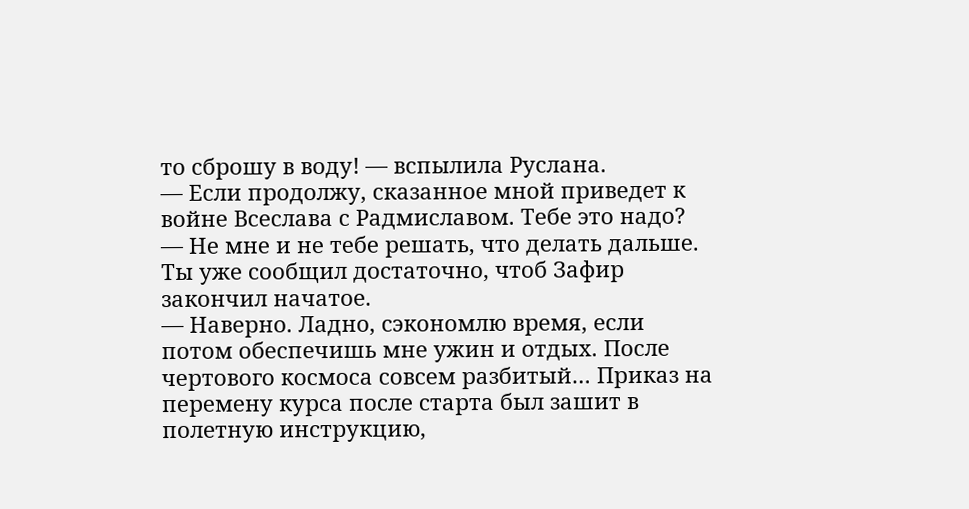то сброшу в воду! — вспылила Руслана.
— Если продолжу, сказанное мной приведет к войне Всеслава с Радмиславом. Тебе это надо?
— Не мне и не тебе решать, что делать дальше. Ты уже сообщил достаточно, чтоб Зафир закончил начатое.
— Наверно. Ладно, сэкономлю время, если потом обеспечишь мне ужин и отдых. После чертового космоса совсем разбитый… Приказ на перемену курса после старта был зашит в полетную инструкцию,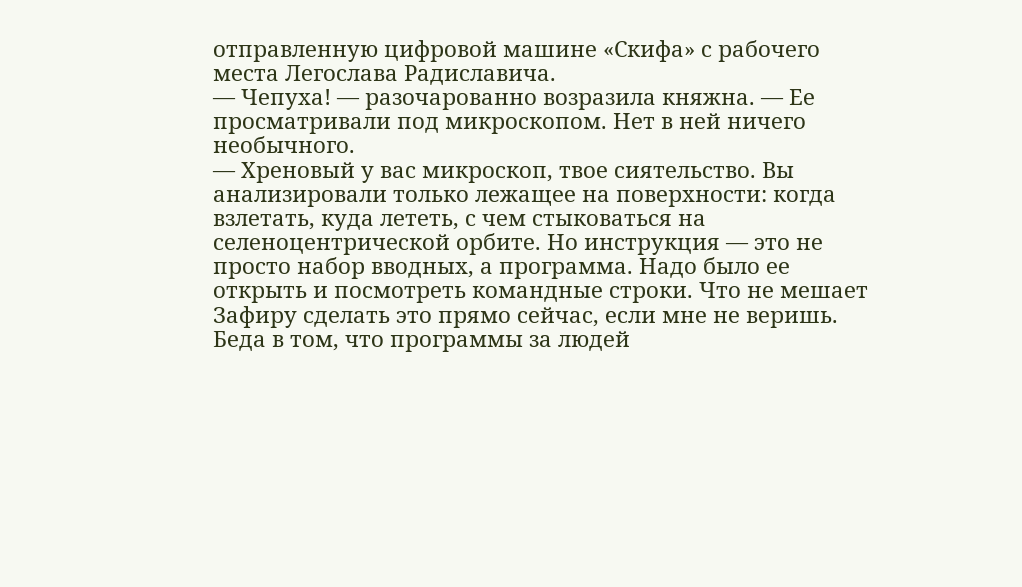отправленную цифровой машине «Скифа» с рабочего места Легослава Радиславича.
— Чепуха! — разочарованно возразила княжна. — Ее просматривали под микроскопом. Нет в ней ничего необычного.
— Хреновый у вас микроскоп, твое сиятельство. Вы анализировали только лежащее на поверхности: когда взлетать, куда лететь, с чем стыковаться на селеноцентрической орбите. Но инструкция — это не просто набор вводных, а программа. Надо было ее открыть и посмотреть командные строки. Что не мешает Зафиру сделать это прямо сейчас, если мне не веришь. Беда в том, что программы за людей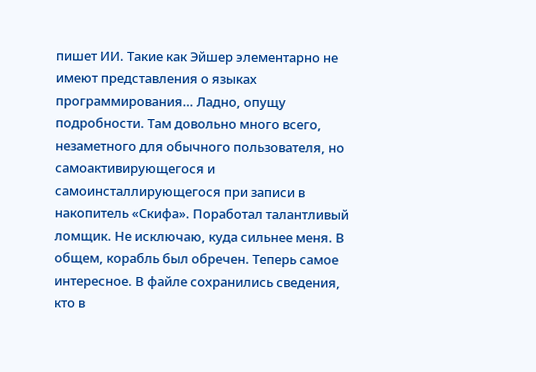пишет ИИ. Такие как Эйшер элементарно не имеют представления о языках программирования… Ладно, опущу подробности. Там довольно много всего, незаметного для обычного пользователя, но самоактивирующегося и самоинсталлирующегося при записи в накопитель «Скифа». Поработал талантливый ломщик. Не исключаю, куда сильнее меня. В общем, корабль был обречен. Теперь самое интересное. В файле сохранились сведения, кто в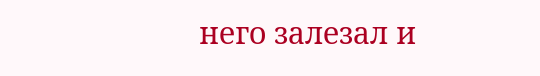него залезал и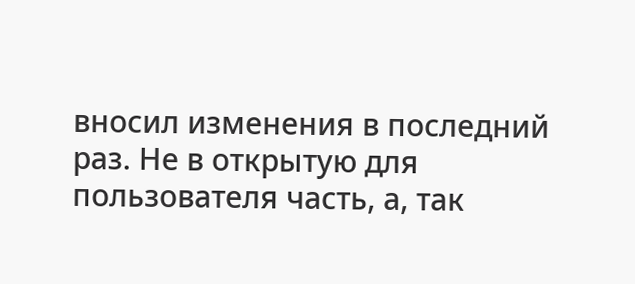вносил изменения в последний раз. Не в открытую для пользователя часть, а, так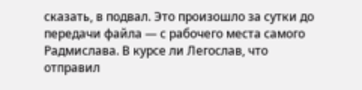сказать, в подвал. Это произошло за сутки до передачи файла — с рабочего места самого Радмислава. В курсе ли Легослав, что отправил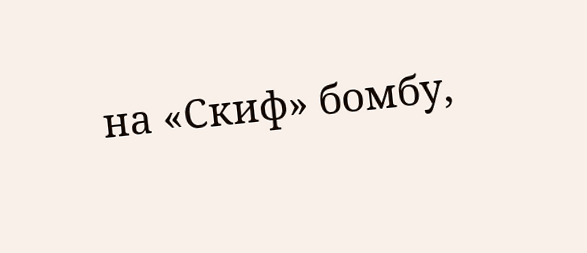на «Скиф» бомбу,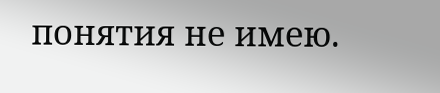понятия не имею.